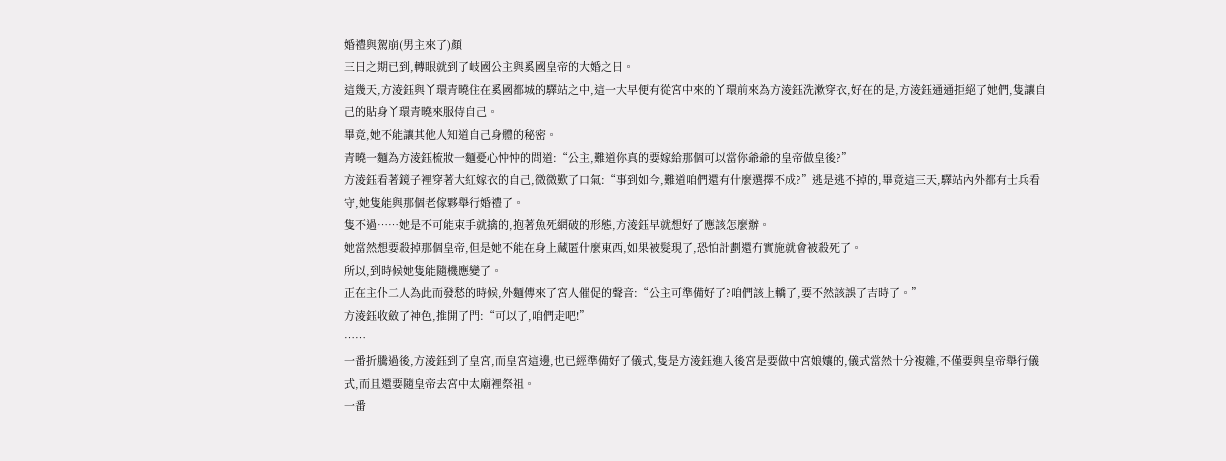婚禮與駕崩(男主來了)顏
三日之期已到,轉眼就到了岐國公主與奚國皇帝的大婚之日。
這幾天,方淩鈺與丫環青曉住在奚國都城的驛站之中,這一大早便有從宮中來的丫環前來為方淩鈺洗漱穿衣,好在的是,方淩鈺通通拒絕了她們,隻讓自己的貼身丫環青曉來服侍自己。
畢竟,她不能讓其他人知道自己身體的秘密。
青曉一麵為方淩鈺梳妝一麵憂心忡忡的問道:“公主,難道你真的要嫁給那個可以當你爺爺的皇帝做皇後?”
方淩鈺看著鏡子裡穿著大紅嫁衣的自己,微微歎了口氣:“事到如今,難道咱們還有什麼選擇不成?”逃是逃不掉的,畢竟這三天,驛站內外都有士兵看守,她隻能與那個老傢夥舉行婚禮了。
隻不過……她是不可能束手就擒的,抱著魚死網破的形態,方淩鈺早就想好了應該怎麼辦。
她當然想要殺掉那個皇帝,但是她不能在身上藏匿什麼東西,如果被髮現了,恐怕計劃還冇實施就會被殺死了。
所以,到時候她隻能隨機應變了。
正在主仆二人為此而發愁的時候,外麵傳來了宮人催促的聲音:“公主可準備好了?咱們該上轎了,要不然該誤了吉時了。”
方淩鈺收斂了神色,推開了門:“可以了,咱們走吧!”
……
一番折騰過後,方淩鈺到了皇宮,而皇宮這邊,也已經準備好了儀式,隻是方淩鈺進入後宮是要做中宮娘孃的,儀式當然十分複雜,不僅要與皇帝舉行儀式,而且還要隨皇帝去宮中太廟裡祭祖。
一番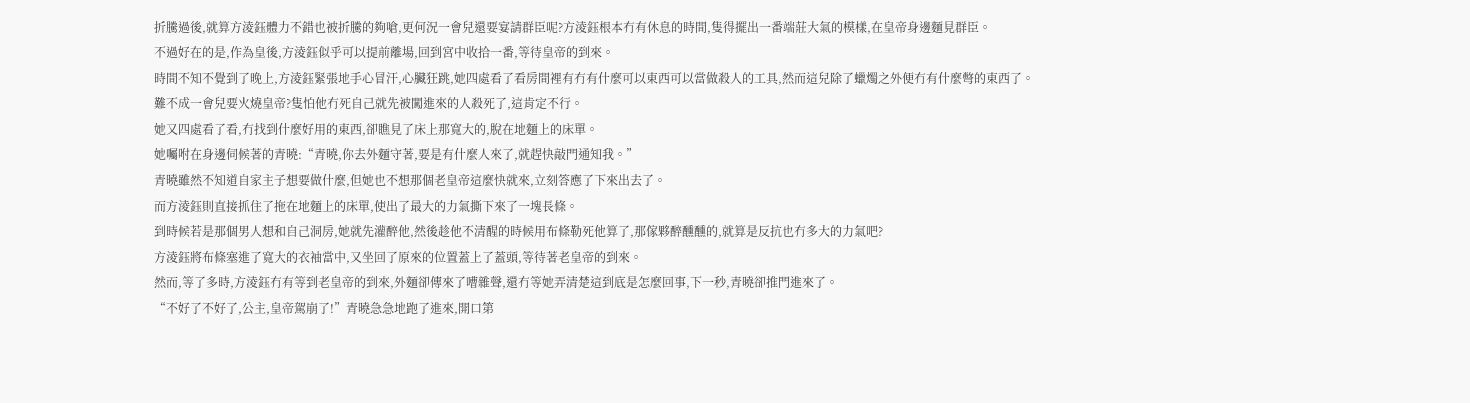折騰過後,就算方淩鈺體力不錯也被折騰的夠嗆,更何況一會兒還要宴請群臣呢?方淩鈺根本冇有休息的時間,隻得擺出一番端莊大氣的模樣,在皇帝身邊麵見群臣。
不過好在的是,作為皇後,方淩鈺似乎可以提前離場,回到宮中收拾一番,等待皇帝的到來。
時間不知不覺到了晚上,方淩鈺緊張地手心冒汗,心臟狂跳,她四處看了看房間裡有冇有什麼可以東西可以當做殺人的工具,然而這兒除了蠟燭之外便冇有什麼彆的東西了。
難不成一會兒要火燒皇帝?隻怕他冇死自己就先被闖進來的人殺死了,這肯定不行。
她又四處看了看,冇找到什麼好用的東西,卻瞧見了床上那寬大的,脫在地麵上的床單。
她囑咐在身邊伺候著的青曉:“青曉,你去外麵守著,要是有什麼人來了,就趕快敲門通知我。”
青曉雖然不知道自家主子想要做什麼,但她也不想那個老皇帝這麼快就來,立刻答應了下來出去了。
而方淩鈺則直接抓住了拖在地麵上的床單,使出了最大的力氣撕下來了一塊長條。
到時候若是那個男人想和自己洞房,她就先灌醉他,然後趁他不清醒的時候用布條勒死他算了,那傢夥醉醺醺的,就算是反抗也冇多大的力氣吧?
方淩鈺將布條塞進了寬大的衣袖當中,又坐回了原來的位置蓋上了蓋頭,等待著老皇帝的到來。
然而,等了多時,方淩鈺冇有等到老皇帝的到來,外麵卻傳來了嘈雜聲,還冇等她弄清楚這到底是怎麼回事,下一秒,青曉卻推門進來了。
“不好了不好了,公主,皇帝駕崩了!”青曉急急地跑了進來,開口第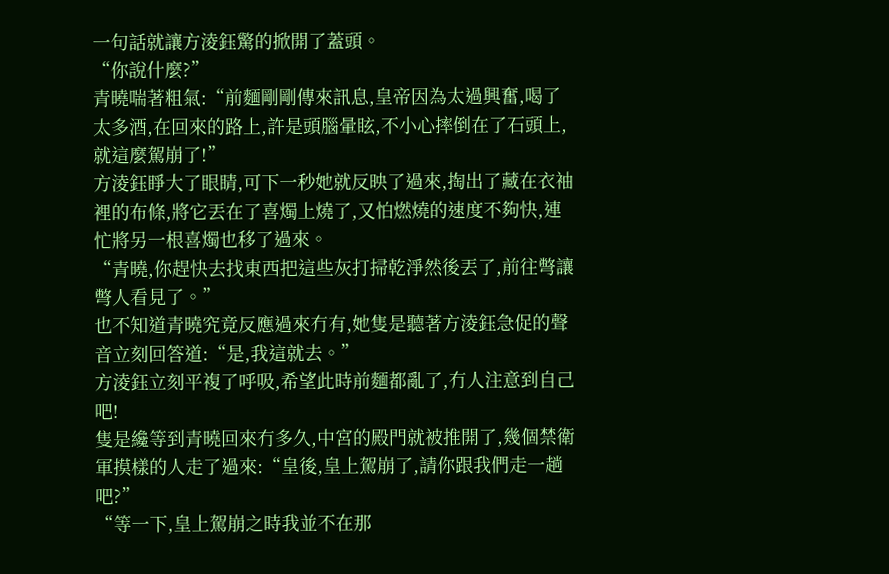一句話就讓方淩鈺驚的掀開了蓋頭。
“你說什麼?”
青曉喘著粗氣:“前麵剛剛傳來訊息,皇帝因為太過興奮,喝了太多酒,在回來的路上,許是頭腦暈眩,不小心摔倒在了石頭上,就這麼駕崩了!”
方淩鈺睜大了眼睛,可下一秒她就反映了過來,掏出了藏在衣袖裡的布條,將它丟在了喜燭上燒了,又怕燃燒的速度不夠快,連忙將另一根喜燭也移了過來。
“青曉,你趕快去找東西把這些灰打掃乾淨然後丟了,前往彆讓彆人看見了。”
也不知道青曉究竟反應過來冇有,她隻是聽著方淩鈺急促的聲音立刻回答道:“是,我這就去。”
方淩鈺立刻平複了呼吸,希望此時前麵都亂了,冇人注意到自己吧!
隻是纔等到青曉回來冇多久,中宮的殿門就被推開了,幾個禁衛軍摸樣的人走了過來:“皇後,皇上駕崩了,請你跟我們走一趟吧?”
“等一下,皇上駕崩之時我並不在那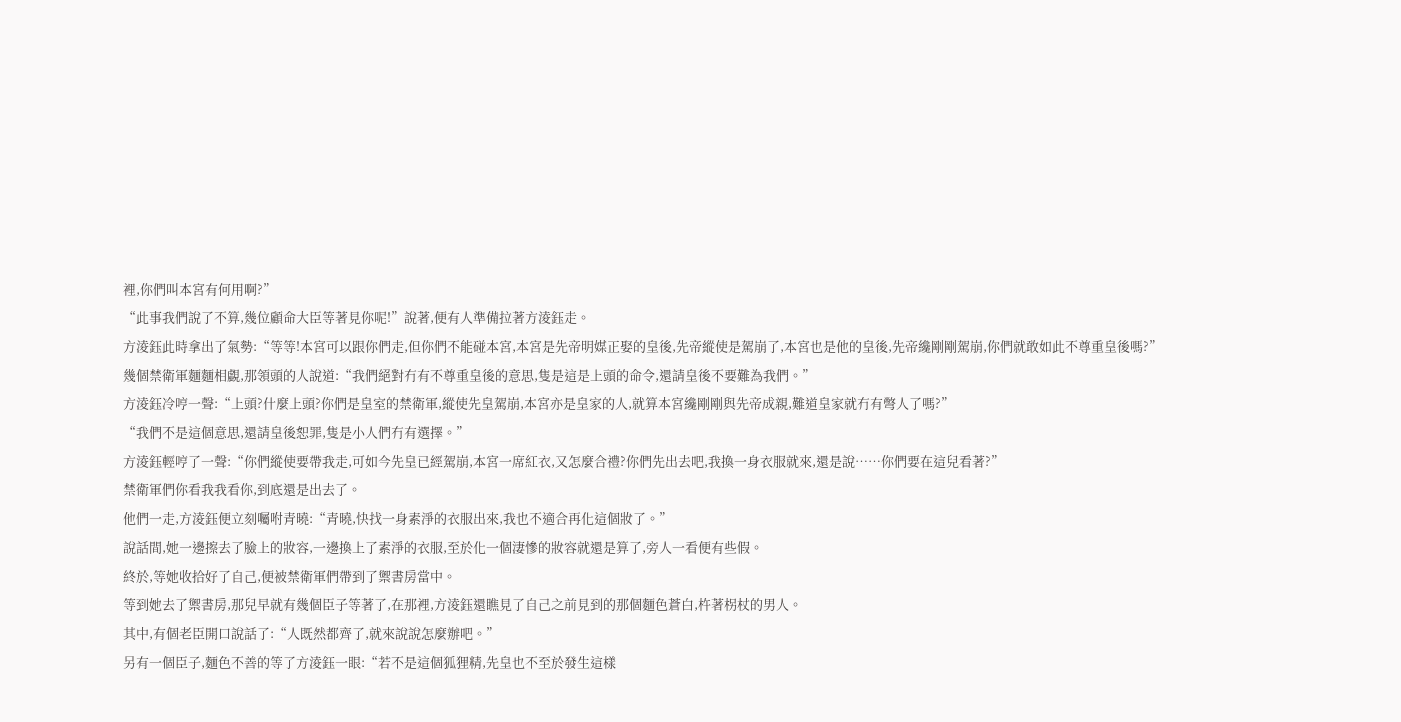裡,你們叫本宮有何用啊?”
“此事我們說了不算,幾位顧命大臣等著見你呢!”說著,便有人準備拉著方淩鈺走。
方淩鈺此時拿出了氣勢:“等等!本宮可以跟你們走,但你們不能碰本宮,本宮是先帝明媒正娶的皇後,先帝縱使是駕崩了,本宮也是他的皇後,先帝纔剛剛駕崩,你們就敢如此不尊重皇後嗎?”
幾個禁衛軍麵麵相覷,那領頭的人說道:“我們絕對冇有不尊重皇後的意思,隻是這是上頭的命令,還請皇後不要難為我們。”
方淩鈺冷哼一聲:“上頭?什麼上頭?你們是皇室的禁衛軍,縱使先皇駕崩,本宮亦是皇家的人,就算本宮纔剛剛與先帝成親,難道皇家就冇有彆人了嗎?”
“我們不是這個意思,還請皇後恕罪,隻是小人們冇有選擇。”
方淩鈺輕哼了一聲:“你們縱使要帶我走,可如今先皇已經駕崩,本宮一席紅衣,又怎麼合禮?你們先出去吧,我換一身衣服就來,還是說……你們要在這兒看著?”
禁衛軍們你看我我看你,到底還是出去了。
他們一走,方淩鈺便立刻囑咐青曉:“青曉,快找一身素淨的衣服出來,我也不適合再化這個妝了。”
說話間,她一邊擦去了臉上的妝容,一邊換上了素淨的衣服,至於化一個淒慘的妝容就還是算了,旁人一看便有些假。
終於,等她收拾好了自己,便被禁衛軍們帶到了禦書房當中。
等到她去了禦書房,那兒早就有幾個臣子等著了,在那裡,方淩鈺還瞧見了自己之前見到的那個麵色蒼白,杵著柺杖的男人。
其中,有個老臣開口說話了:“人既然都齊了,就來說說怎麼辦吧。”
另有一個臣子,麵色不善的等了方淩鈺一眼:“若不是這個狐狸精,先皇也不至於發生這樣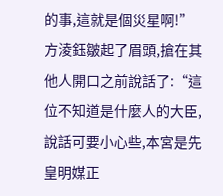的事,這就是個災星啊!”
方淩鈺皺起了眉頭,搶在其他人開口之前說話了:“這位不知道是什麼人的大臣,說話可要小心些,本宮是先皇明媒正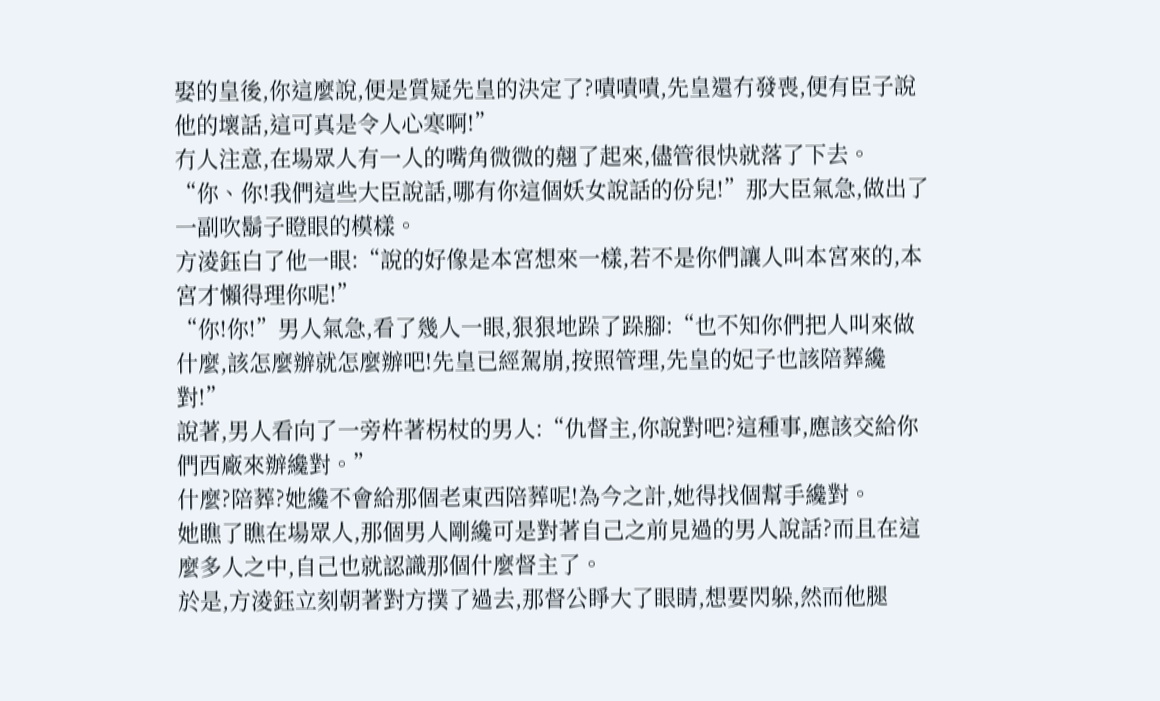娶的皇後,你這麼說,便是質疑先皇的決定了?嘖嘖嘖,先皇還冇發喪,便有臣子說他的壞話,這可真是令人心寒啊!”
冇人注意,在場眾人有一人的嘴角微微的翹了起來,儘管很快就落了下去。
“你、你!我們這些大臣說話,哪有你這個妖女說話的份兒!”那大臣氣急,做出了一副吹鬍子瞪眼的模樣。
方淩鈺白了他一眼:“說的好像是本宮想來一樣,若不是你們讓人叫本宮來的,本宮才懶得理你呢!”
“你!你!”男人氣急,看了幾人一眼,狠狠地跺了跺腳:“也不知你們把人叫來做什麼,該怎麼辦就怎麼辦吧!先皇已經駕崩,按照管理,先皇的妃子也該陪葬纔對!”
說著,男人看向了一旁杵著柺杖的男人:“仇督主,你說對吧?這種事,應該交給你們西廠來辦纔對。”
什麼?陪葬?她纔不會給那個老東西陪葬呢!為今之計,她得找個幫手纔對。
她瞧了瞧在場眾人,那個男人剛纔可是對著自己之前見過的男人說話?而且在這麼多人之中,自己也就認識那個什麼督主了。
於是,方淩鈺立刻朝著對方撲了過去,那督公睜大了眼睛,想要閃躲,然而他腿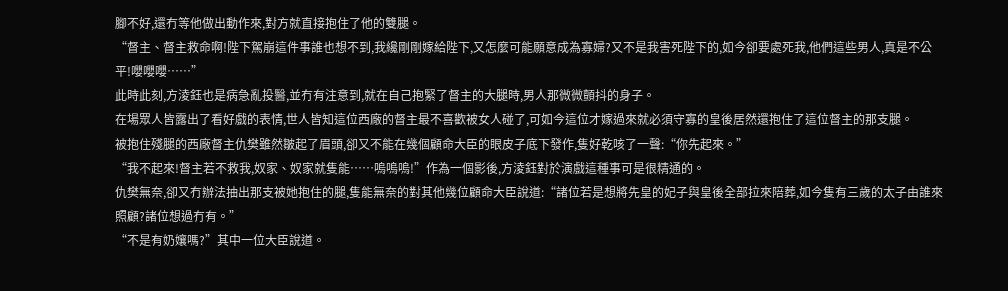腳不好,還冇等他做出動作來,對方就直接抱住了他的雙腿。
“督主、督主救命啊!陛下駕崩這件事誰也想不到,我纔剛剛嫁給陛下,又怎麼可能願意成為寡婦?又不是我害死陛下的,如今卻要處死我,他們這些男人,真是不公平!嚶嚶嚶……”
此時此刻,方淩鈺也是病急亂投醫,並冇有注意到,就在自己抱緊了督主的大腿時,男人那微微顫抖的身子。
在場眾人皆露出了看好戲的表情,世人皆知這位西廠的督主最不喜歡被女人碰了,可如今這位才嫁過來就必須守寡的皇後居然還抱住了這位督主的那支腿。
被抱住殘腿的西廠督主仇樊雖然皺起了眉頭,卻又不能在幾個顧命大臣的眼皮子底下發作,隻好乾咳了一聲:“你先起來。”
“我不起來!督主若不救我,奴家、奴家就隻能……嗚嗚嗚!”作為一個影後,方淩鈺對於演戲這種事可是很精通的。
仇樊無奈,卻又冇辦法抽出那支被她抱住的腿,隻能無奈的對其他幾位顧命大臣說道:“諸位若是想將先皇的妃子與皇後全部拉來陪葬,如今隻有三歲的太子由誰來照顧?諸位想過冇有。”
“不是有奶孃嗎?”其中一位大臣說道。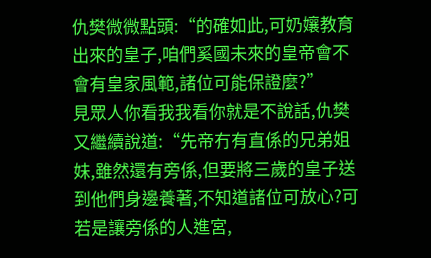仇樊微微點頭:“的確如此,可奶孃教育出來的皇子,咱們奚國未來的皇帝會不會有皇家風範,諸位可能保證麼?”
見眾人你看我我看你就是不說話,仇樊又繼續說道:“先帝冇有直係的兄弟姐妹,雖然還有旁係,但要將三歲的皇子送到他們身邊養著,不知道諸位可放心?可若是讓旁係的人進宮,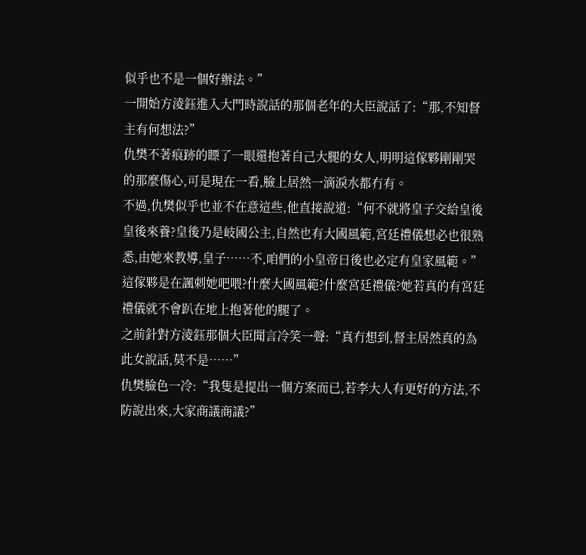似乎也不是一個好辦法。”
一開始方淩鈺進入大門時說話的那個老年的大臣說話了:“那,不知督主有何想法?”
仇樊不著痕跡的瞟了一眼還抱著自己大腿的女人,明明這傢夥剛剛哭的那麼傷心,可是現在一看,臉上居然一滴淚水都冇有。
不過,仇樊似乎也並不在意這些,他直接說道:“何不就將皇子交給皇後皇後來養?皇後乃是岐國公主,自然也有大國風範,宮廷禮儀想必也很熟悉,由她來教導,皇子……不,咱們的小皇帝日後也必定有皇家風範。”
這傢夥是在諷刺她吧喂?什麼大國風範?什麼宮廷禮儀?她若真的有宮廷禮儀就不會趴在地上抱著他的腿了。
之前針對方淩鈺那個大臣聞言冷笑一聲:“真冇想到,督主居然真的為此女說話,莫不是……”
仇樊臉色一冷:“我隻是提出一個方案而已,若李大人有更好的方法,不防說出來,大家商議商議?”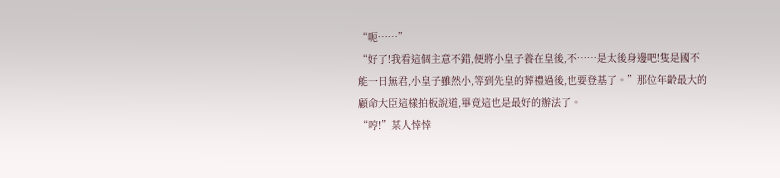“呃……”
“好了!我看這個主意不錯,便將小皇子養在皇後,不……是太後身邊吧!隻是國不能一日無君,小皇子雖然小,等到先皇的葬禮過後,也要登基了。”那位年齡最大的顧命大臣這樣拍板說道,畢竟這也是最好的辦法了。
“哼!”某人悻悻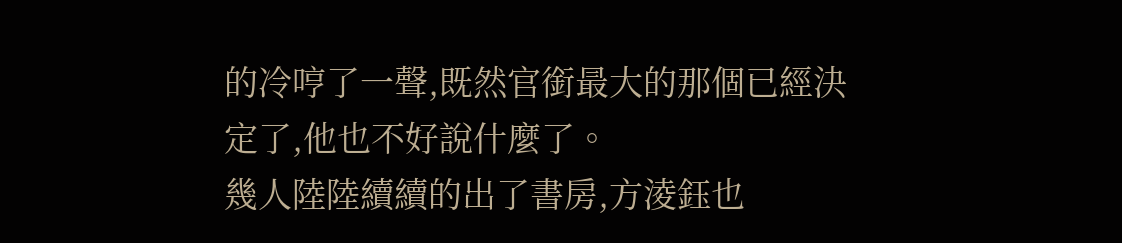的冷哼了一聲,既然官銜最大的那個已經決定了,他也不好說什麼了。
幾人陸陸續續的出了書房,方淩鈺也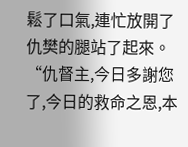鬆了口氣,連忙放開了仇樊的腿站了起來。
“仇督主,今日多謝您了,今日的救命之恩,本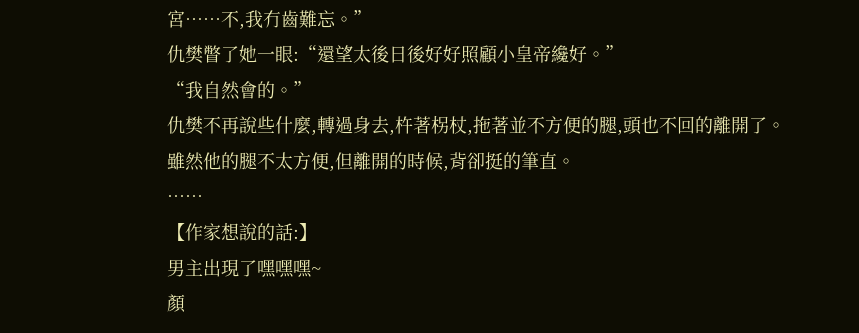宮……不,我冇齒難忘。”
仇樊瞥了她一眼:“還望太後日後好好照顧小皇帝纔好。”
“我自然會的。”
仇樊不再說些什麼,轉過身去,杵著柺杖,拖著並不方便的腿,頭也不回的離開了。
雖然他的腿不太方便,但離開的時候,背卻挺的筆直。
……
【作家想說的話:】
男主出現了嘿嘿嘿~
顏